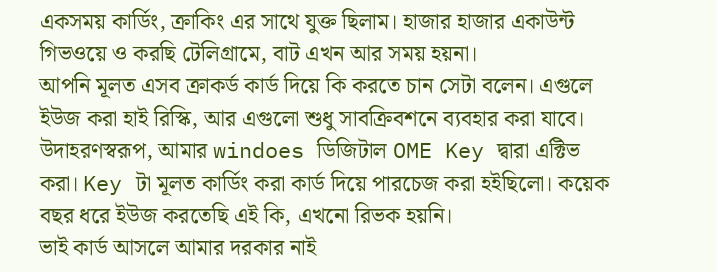একসময় কার্ডিং, ক্রাকিং এর সাথে যুক্ত ছিলাম। হাজার হাজার একাউন্ট গিভওয়ে ও করছি টেলিগ্রামে, বাট এখন আর সময় হয়না।
আপনি মূলত এসব ক্রাকর্ড কার্ড দিয়ে কি করতে চান সেটা বলেন। এগুলে ইউজ করা হাই রিস্কি, আর এগুলো শুধু সাবক্রিবশনে ব্যবহার করা যাবে। উদাহরণস্বরূপ, আমার windoes ডিজিটাল OME Key দ্বারা এক্টিভ করা। Key টা মূলত কার্ডিং করা কার্ড দিয়ে পারচেজ করা হইছিলো। কয়েক বছর ধরে ইউজ করতেছি এই কি, এখনো রিভক হয়নি।
ভাই কার্ড আসলে আমার দরকার নাই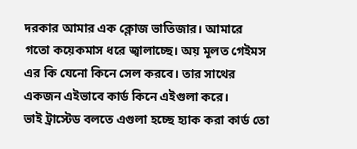দরকার আমার এক ক্লোজ ভাতিজার। আমারে গতো কয়েকমাস ধরে জ্বালাচ্ছে। অয় মূলত গেইমস এর কি যেনো কিনে সেল করবে। তার সাথের একজন এইভাবে কার্ড কিনে এইগুলা করে।
ভাই ট্রাস্টেড বলতে এগুলা হচ্ছে হ্যাক করা কার্ড তো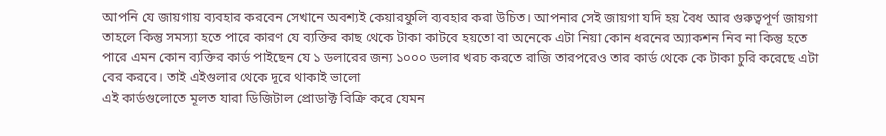আপনি যে জায়গায় ব্যবহার করবেন সেখানে অবশ্যই কেয়ারফুলি ব্যবহার করা উচিত। আপনার সেই জায়গা যদি হয় বৈধ আর গুরুত্বপূর্ণ জায়গা তাহলে কিন্তু সমস্যা হতে পারে কারণ যে ব্যক্তির কাছ থেকে টাকা কাটবে হয়তো বা অনেকে এটা নিয়া কোন ধরনের অ্যাকশন নিব না কিন্তু হতে পারে এমন কোন ব্যক্তির কার্ড পাইছেন যে ১ ডলারের জন্য ১০০০ ডলার খরচ করতে রাজি তারপরেও তার কার্ড থেকে কে টাকা চুরি করেছে এটা বের করবে। তাই এইগুলার থেকে দূরে থাকাই ভালো
এই কার্ডগুলোতে মূলত যারা ডিজিটাল প্রোডাক্ট বিক্রি করে যেমন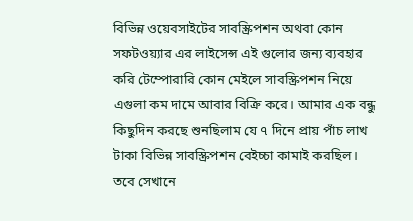বিভিন্ন ওয়েবসাইটের সাবস্ক্রিপশন অথবা কোন সফটওয়্যার এর লাইসেন্স এই গুলোর জন্য ব্যবহার করি টেম্পোরারি কোন মেইলে সাবস্ক্রিপশন নিয়ে এগুলা কম দামে আবার বিক্রি করে। আমার এক বন্ধু কিছুদিন করছে শুনছিলাম যে ৭ দিনে প্রায় পাঁচ লাখ টাকা বিভিন্ন সাবস্ক্রিপশন বেইচ্চা কামাই করছিল। তবে সেখানে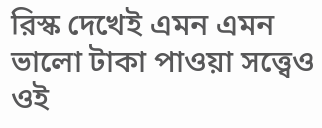রিস্ক দেখেই এমন এমন ভালো টাকা পাওয়া সত্ত্বেও ওই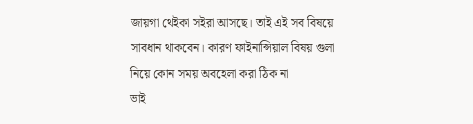জায়গা থেইকা সইরা আসছে। তাই এই সব বিষয়ে সাবধান থাকবেন। কারণ ফাইনান্সিয়াল বিষয় গুলা নিয়ে কোন সময় অবহেলা করা ঠিক না
ভাই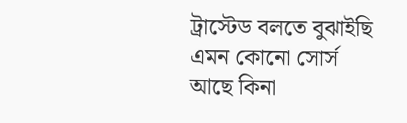ট্রাস্টেড বলতে বুঝাইছি এমন কোনো সোর্স আছে কিনা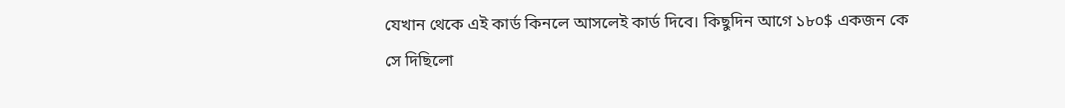যেখান থেকে এই কার্ড কিনলে আসলেই কার্ড দিবে। কিছুদিন আগে ১৮০$ একজন কে সে দিছিলো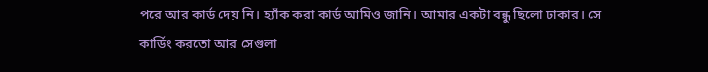পরে আর কার্ড দেয় নি। হ্যাঁক করা কার্ড আমিও জানি। আমার একটা বন্ধু ছিলো ঢাকার। সে কার্ডিং করতো আর সেগুলা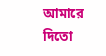আমারে দিতো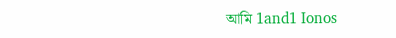আমি 1and1 Ionos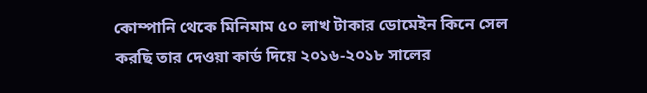কোম্পানি থেকে মিনিমাম ৫০ লাখ টাকার ডোমেইন কিনে সেল করছি তার দেওয়া কার্ড দিয়ে ২০১৬-২০১৮ সালের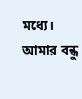মধ্যে। আমার বন্ধু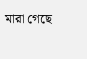মারা গেছে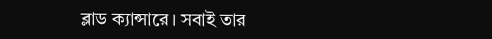ব্লাড ক্যান্সারে। সবাই তার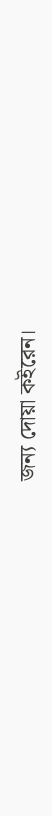জন্য দোয়া কইরেন।